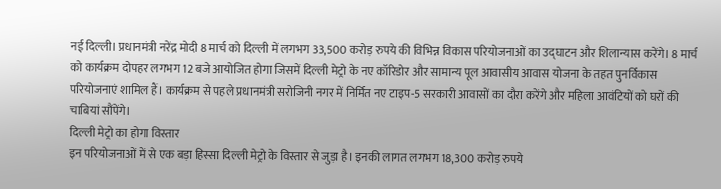नई दिल्ली। प्रधानमंत्री नरेंद्र मोदी 8 मार्च को दिल्ली में लगभग 33,500 करोड़ रुपये की विभिन्न विकास परियोजनाओं का उद्घाटन और शिलान्यास करेंगे। 8 मार्च को कार्यक्रम दोपहर लगभग 12 बजे आयोजित होगा जिसमें दिल्ली मेट्रो के नए कॉरिडोर और सामान्य पूल आवासीय आवास योजना के तहत पुनर्विकास परियोजनाएं शामिल हैं। कार्यक्रम से पहले प्रधानमंत्री सरोजिनी नगर में निर्मित नए टाइप-5 सरकारी आवासों का दौरा करेंगे और महिला आवंटियों को घरों की चाबियां सौंपेंगे।
दिल्ली मेट्रो का होगा विस्तार
इन परियोजनाओं में से एक बड़ा हिस्सा दिल्ली मेट्रो के विस्तार से जुड़ा है। इनकी लागत लगभग 18,300 करोड़ रुपये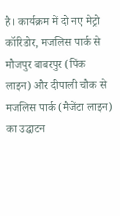है। कार्यक्रम में दो नए मेट्रो कॉरिडोर, मजलिस पार्क से मौजपुर बाबरपुर (पिंक लाइन) और दीपाली चौक से मजलिस पार्क (मैजेंटा लाइन) का उद्घाटन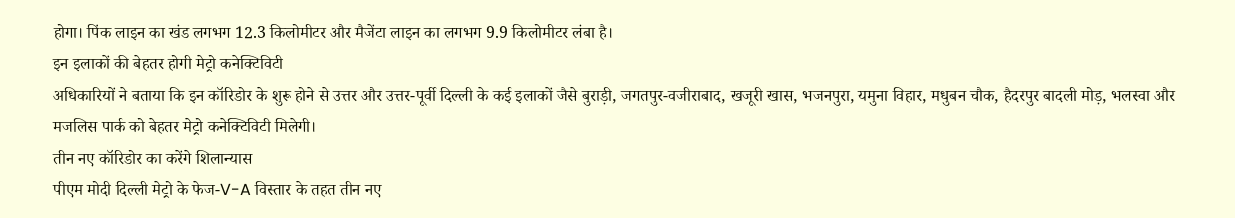होगा। पिंक लाइन का खंड लगभग 12.3 किलोमीटर और मैजेंटा लाइन का लगभग 9.9 किलोमीटर लंबा है।
इन इलाकों की बेहतर होगी मेट्रो कनेक्टिविटी
अधिकारियों ने बताया कि इन कॉरिडोर के शुरू होने से उत्तर और उत्तर-पूर्वी दिल्ली के कई इलाकों जैसे बुराड़ी, जगतपुर-वजीराबाद, खजूरी खास, भजनपुरा, यमुना विहार, मधुबन चौक, हैदरपुर बादली मोड़, भलस्वा और मजलिस पार्क को बेहतर मेट्रो कनेक्टिविटी मिलेगी।
तीन नए कॉरिडोर का करेंगे शिलान्यास
पीएम मोदी दिल्ली मेट्रो के फेज-V-A विस्तार के तहत तीन नए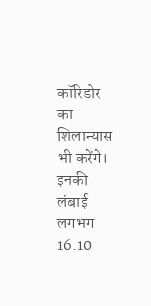कॉरिडोर का शिलान्यास भी करेंगे। इनकी लंबाई लगभग 16.10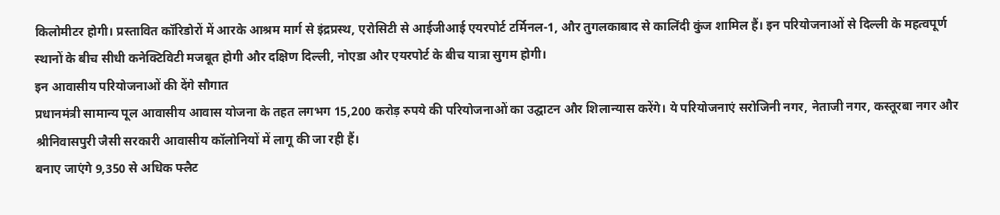किलोमीटर होगी। प्रस्तावित कॉरिडोरों में आरके आश्रम मार्ग से इंद्रप्रस्थ, एरोसिटी से आईजीआई एयरपोर्ट टर्मिनल-1, और तुगलकाबाद से कालिंदी कुंज शामिल हैं। इन परियोजनाओं से दिल्ली के महत्वपूर्ण स्थानों के बीच सीधी कनेक्टिविटी मजबूत होगी और दक्षिण दिल्ली, नोएडा और एयरपोर्ट के बीच यात्रा सुगम होगी।
इन आवासीय परियोजनाओं की देंगे सौगात
प्रधानमंत्री सामान्य पूल आवासीय आवास योजना के तहत लगभग 15,200 करोड़ रुपये की परियोजनाओं का उद्घाटन और शिलान्यास करेंगे। ये परियोजनाएं सरोजिनी नगर, नेताजी नगर, कस्तूरबा नगर और श्रीनिवासपुरी जैसी सरकारी आवासीय कॉलोनियों में लागू की जा रही हैं।
बनाए जाएंगे 9,350 से अधिक फ्लैट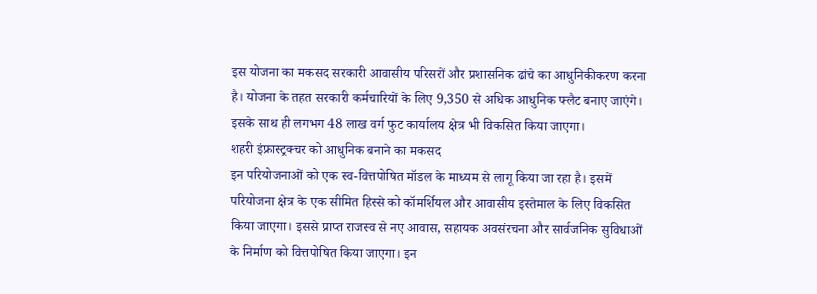इस योजना का मकसद सरकारी आवासीय परिसरों और प्रशासनिक ढांचे का आधुनिकीकरण करना है। योजना के तहत सरकारी कर्मचारियों के लिए 9,350 से अधिक आधुनिक फ्लैट बनाए जाएंगे। इसके साथ ही लगभग 48 लाख वर्ग फुट कार्यालय क्षेत्र भी विकसित किया जाएगा।
शहरी इंफ्रास्ट्रक्चर को आधुनिक बनाने का मकसद
इन परियोजनाओं को एक स्व-वित्तपोषित मॉडल के माध्यम से लागू किया जा रहा है। इसमें परियोजना क्षेत्र के एक सीमित हिस्से को कॉमर्शियल और आवासीय इस्तेमाल के लिए विकसित किया जाएगा। इससे प्राप्त राजस्व से नए आवास, सहायक अवसंरचना और सार्वजनिक सुविधाओं के निर्माण को वित्तपोषित किया जाएगा। इन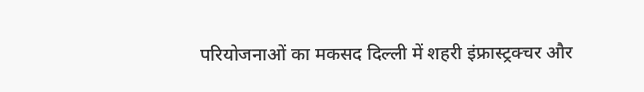परियोजनाओं का मकसद दिल्ली में शहरी इंफ्रास्ट्रक्चर और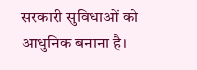सरकारी सुविधाओं को आधुनिक बनाना है।